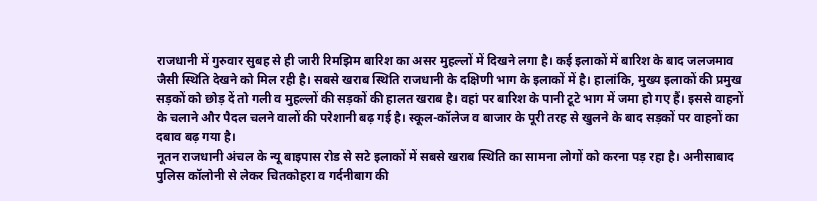राजधानी में गुरुवार सुबह से ही जारी रिमझिम बारिश का असर मुहल्लों में दिखने लगा है। कई इलाकों में बारिश के बाद जलजमाव जैसी स्थिति देखने को मिल रही है। सबसे खराब स्थिति राजधानी के दक्षिणी भाग के इलाकों में है। हालांकि, मुख्य इलाकों की प्रमुख सड़कों को छोड़ दें तो गली व मुहल्लों की सड़कों की हालत खराब है। वहां पर बारिश के पानी टूटे भाग में जमा हो गए हैं। इससे वाहनों के चलाने और पैदल चलने वालों की परेशानी बढ़ गई है। स्कूल-कॉलेज व बाजार के पूरी तरह से खुलने के बाद सड़कों पर वाहनों का दबाव बढ़ गया है।
नूतन राजधानी अंचल के न्यू बाइपास रोड से सटे इलाकों में सबसे खराब स्थिति का सामना लोगों को करना पड़ रहा है। अनीसाबाद पुलिस कॉलोनी से लेकर चितकोहरा व गर्दनीबाग की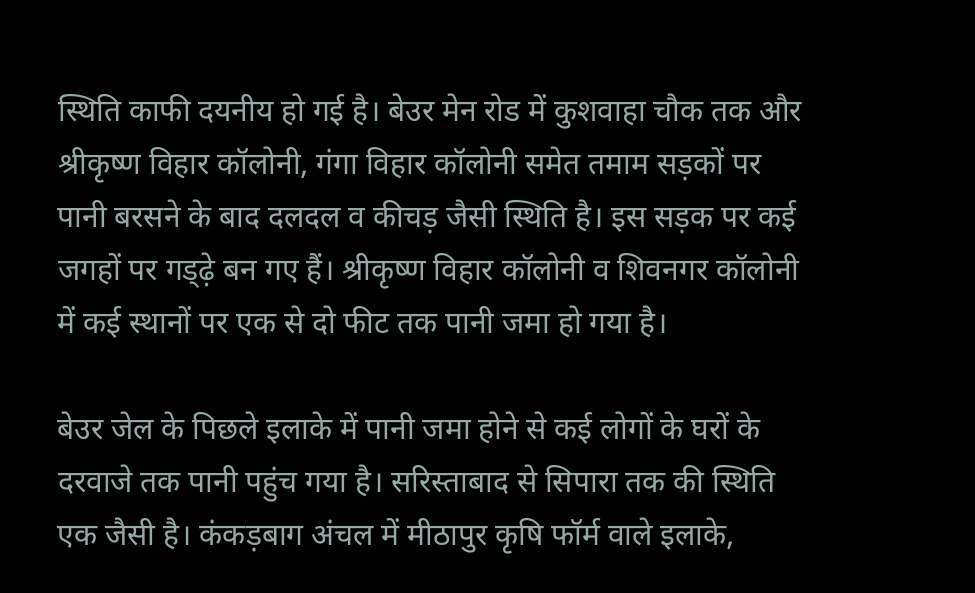स्थिति काफी दयनीय हो गई है। बेउर मेन रोड में कुशवाहा चौक तक और श्रीकृष्ण विहार कॉलोनी, गंगा विहार कॉलोनी समेत तमाम सड़कों पर पानी बरसने के बाद दलदल व कीचड़ जैसी स्थिति है। इस सड़क पर कई जगहों पर गड्ढ़े बन गए हैं। श्रीकृष्ण विहार कॉलोनी व शिवनगर कॉलोनी में कई स्थानों पर एक से दो फीट तक पानी जमा हो गया है।

बेउर जेल के पिछले इलाके में पानी जमा होने से कई लोगों के घरों के दरवाजे तक पानी पहुंच गया है। सरिस्ताबाद से सिपारा तक की स्थिति एक जैसी है। कंकड़बाग अंचल में मीठापुर कृषि फॉर्म वाले इलाके,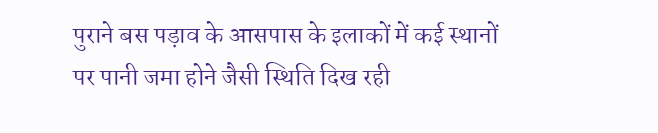पुराने बस पड़ाव के आसपास के इलाकों में कई स्थानों पर पानी जमा होने जैसी स्थिति दिख रही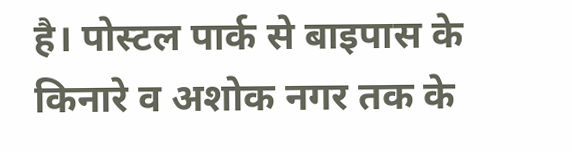है। पोस्टल पार्क से बाइपास के किनारे व अशोक नगर तक के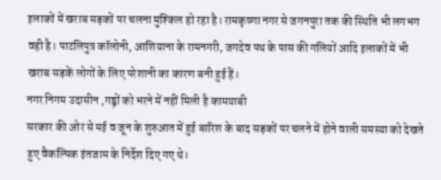इलाकों में खराब सड़कों पर चलना मुश्किल हो रहा है। रामकृष्णा नगर से जगनपुरा तक की स्थिति भी लगभग वही है। पाटलिपुत्र कॉलोनी, आशियाना के रामनगरी, जगदेव पथ के पास की गलियों आदि इलाकों में भी खराब सड़कें लोगों के लिए परेशानी का कारण बनी हुई हैं।
नगर निगम उदासीन ,गड्ढ़ों को भरने में नहीं मिली है कामयाबी
सरकार की ओर से मई व जून के शुरुआत में हुई बारिश के बाद सड़कों पर चलने में होने वाली समस्या को देखते हुए वैकल्पिक इंतजाम के निर्देश दिए गए थे।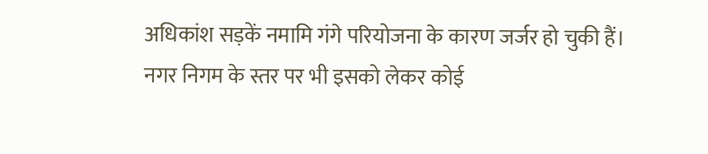अधिकांश सड़कें नमामि गंगे परियोजना के कारण जर्जर हो चुकी हैं। नगर निगम के स्तर पर भी इसको लेकर कोई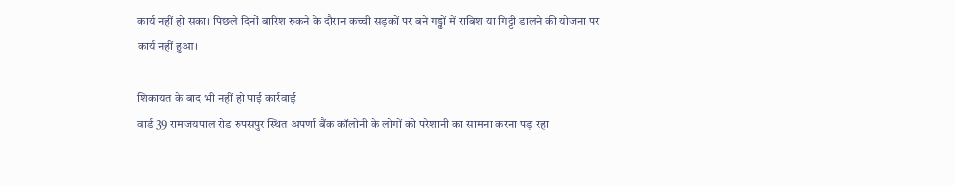कार्य नहीं हो सका। पिछले दिनों बारिश रुकने के दौरान कच्ची सड़कों पर बने गड्ढों में राबिश या गिट्टी डालने की योजना पर कार्य नहीं हुआ।

शिकायत के बाद भी नहीं हो पाई कार्रवाई
वार्ड 39 रामजयपाल रोड रुपसपुर स्थित अपर्णा बैंक कॉलोनी के लोगों को परेशानी का सामना करना पड़ रहा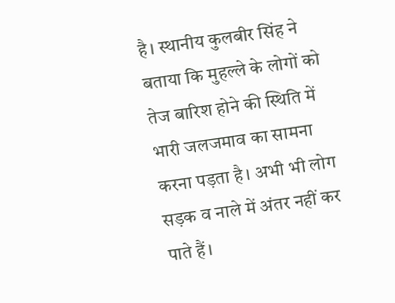है। स्थानीय कुलबीर सिंह ने बताया कि मुहल्ले के लोगों को तेज बारिश होने की स्थिति में भारी जलजमाव का सामना करना पड़ता है। अभी भी लोग सड़क व नाले में अंतर नहीं कर पाते हैं।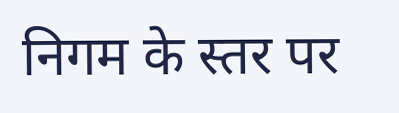निगम के स्तर पर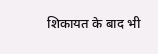शिकायत के बाद भी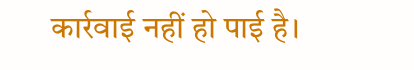कार्रवाई नहीं हो पाई है।